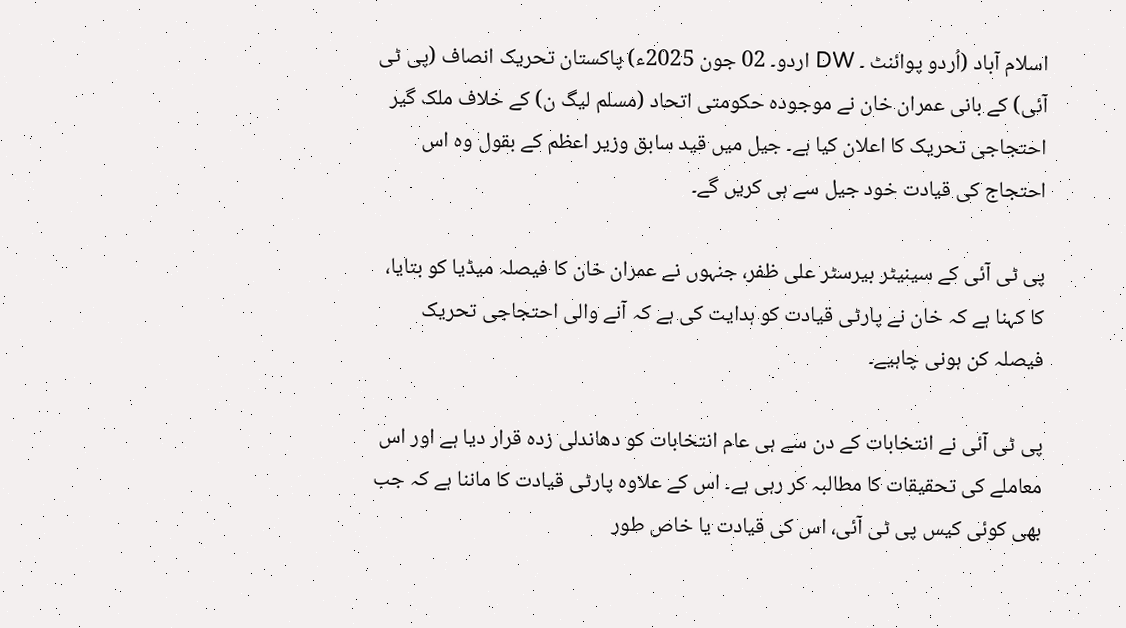اسلام آباد (اُردو پوائنٹ ۔ DW اردو۔ 02 جون 2025ء) پاکستان تحریک انصاف (پی ٹی آئی) کے بانی عمران خان نے موجودہ حکومتی اتحاد (مسلم لیگ ن) کے خلاف ملک گیر احتجاجی تحریک کا اعلان کیا ہے۔ جیل میں قید سابق وزیر اعظم کے بقول وہ اس احتجاج کی قیادت خود جیل سے ہی کریں گے۔

پی ٹی آئی کے سینیٹر بیرسٹر علی ظفر، جنہوں نے عمران خان کا فیصلہ میڈیا کو بتایا، کا کہنا ہے کہ خان نے پارٹی قیادت کو ہدایت کی ہے کہ آنے والی احتجاجی تحریک فیصلہ کن ہونی چاہیے۔

پی ٹی آئی نے انتخابات کے دن سے ہی عام انتخابات کو دھاندلی زدہ قرار دیا ہے اور اس معاملے کی تحقیقات کا مطالبہ کر رہی ہے۔ اس کے علاوہ پارٹی قیادت کا ماننا ہے کہ جب بھی کوئی کیس پی ٹی آئی، اس کی قیادت یا خاص طور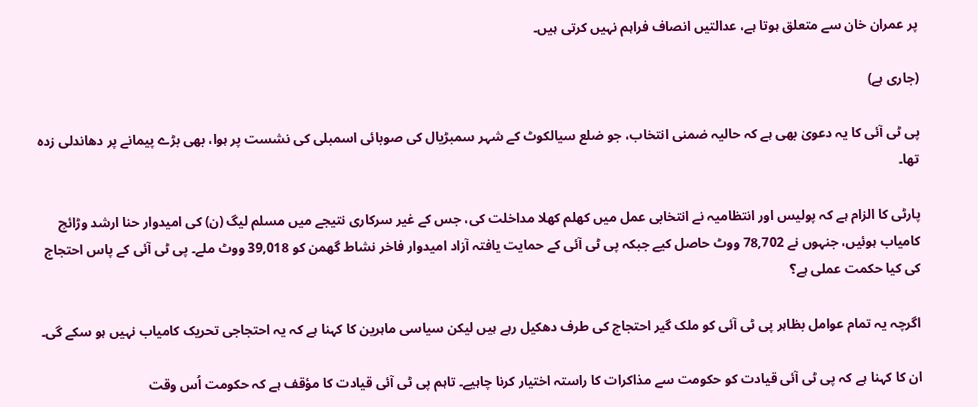پر عمران خان سے متعلق ہوتا ہے، عدالتیں انصاف فراہم نہیں کرتی ہیں۔

(جاری ہے)

پی ٹی آئی کا یہ دعویٰ بھی ہے کہ حالیہ ضمنی انتخاب، جو ضلع سیالکوٹ کے شہر سمبڑیال کی صوبائی اسمبلی کی نشست پر ہوا، بھی بڑے پیمانے پر دھاندلی زدہ تھا۔

پارٹی کا الزام ہے کہ پولیس اور انتظامیہ نے انتخابی عمل میں کھلم کھلا مداخلت کی، جس کے غیر سرکاری نتیجے میں مسلم لیگ (ن) کی امیدوار حنا ارشد وڑائچ کامیاب ہوئیں، جنہوں نے 78,702 ووٹ حاصل کیے جبکہ پی ٹی آئی کے حمایت یافتہ آزاد امیدوار فاخر نشاط گھمن کو 39,018 ووٹ ملے۔ پی ٹی آئی کے پاس احتجاج کی کیا حکمت عملی ہے؟

اگرچہ یہ تمام عوامل بظاہر پی ٹی آئی کو ملک گیر احتجاج کی طرف دھکیل رہے ہیں لیکن سیاسی ماہرین کا کہنا ہے کہ یہ احتجاجی تحریک کامیاب نہیں ہو سکے گی۔

ان کا کہنا ہے کہ پی ٹی آئی قیادت کو حکومت سے مذاکرات کا راستہ اختیار کرنا چاہیے۔ تاہم پی ٹی آئی قیادت کا مؤقف ہے کہ حکومت اُس وقت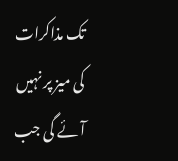تک مذاکرات کی میز پر نہیں آئے گی جب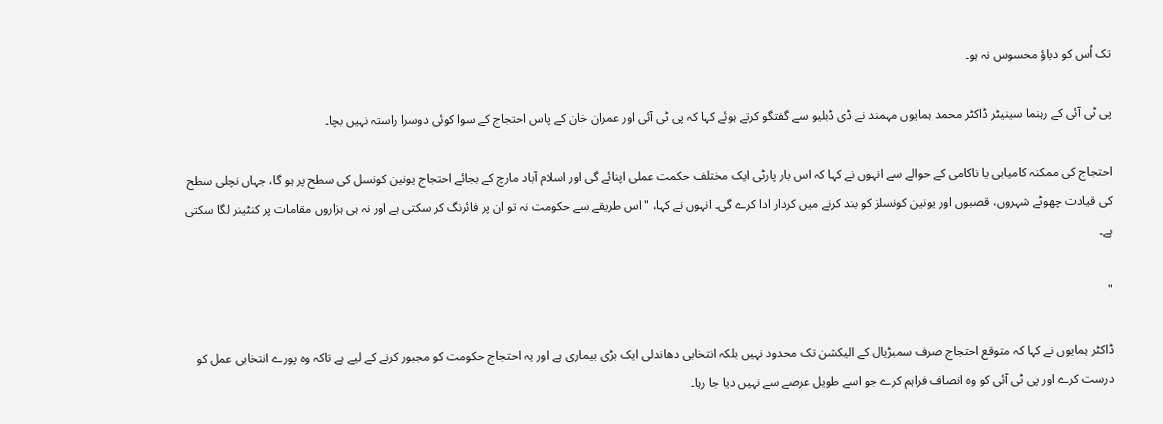تک اُس کو دباؤ محسوس نہ ہو۔

پی ٹی آئی کے رہنما سینیٹر ڈاکٹر محمد ہمایوں مہمند نے ڈی ڈبلیو سے گفتگو کرتے ہوئے کہا کہ پی ٹی آئی اور عمران خان کے پاس احتجاج کے سوا کوئی دوسرا راستہ نہیں بچا۔

احتجاج کی ممکنہ کامیابی یا ناکامی کے حوالے سے انہوں نے کہا کہ اس بار پارٹی ایک مختلف حکمت عملی اپنائے گی اور اسلام آباد مارچ کے بجائے احتجاج یونین کونسل کی سطح پر ہو گا، جہاں نچلی سطح کی قیادت چھوٹے شہروں، قصبوں اور یونین کونسلز کو بند کرنے میں کردار ادا کرے گی۔ انہوں نے کہا، "اس طریقے سے حکومت نہ تو ان پر فائرنگ کر سکتی ہے اور نہ ہی ہزاروں مقامات پر کنٹینر لگا سکتی ہے۔

"

ڈاکٹر ہمایوں نے کہا کہ متوقع احتجاج صرف سمبڑیال کے الیکشن تک محدود نہیں بلکہ انتخابی دھاندلی ایک بڑی بیماری ہے اور یہ احتجاج حکومت کو مجبور کرنے کے لیے ہے تاکہ وہ پورے انتخابی عمل کو درست کرے اور پی ٹی آئی کو وہ انصاف فراہم کرے جو اسے طویل عرصے سے نہیں دیا جا رہا۔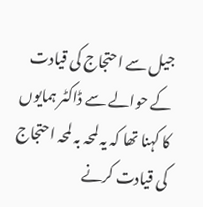جیل سے احتجاج کی قیادت کے حوالے سے ڈاکٹر ہمایوں کا کہنا تھا کہ یہ لمحہ بہ لمحہ احتجاج کی قیادت کرنے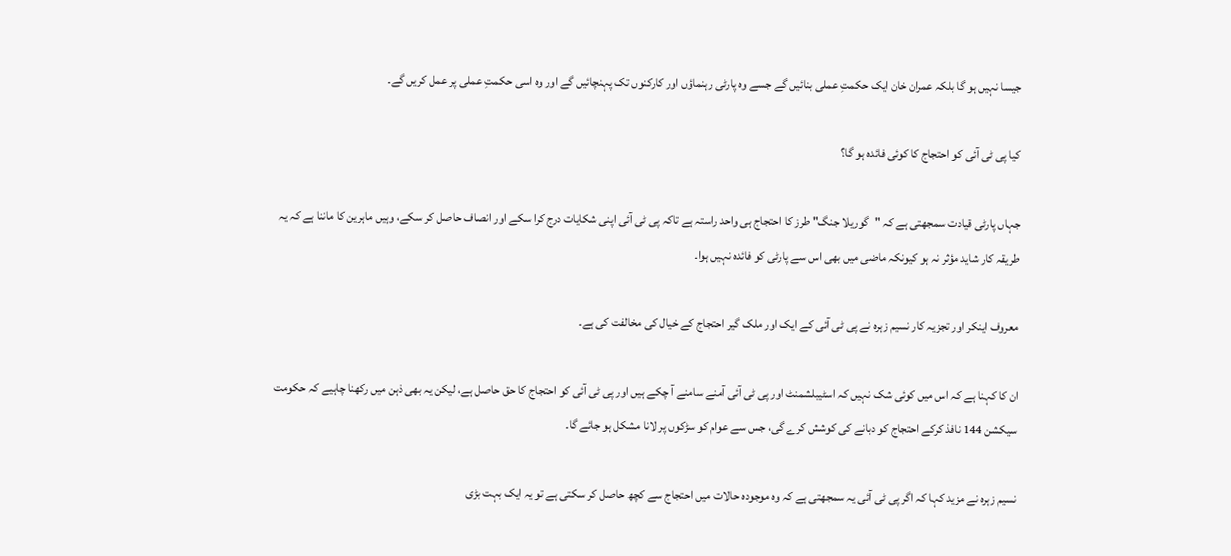جیسا نہیں ہو گا بلکہ عمران خان ایک حکمتِ عملی بنائیں گے جسے وہ پارٹی رہنماؤں اور کارکنوں تک پہنچائیں گے اور وہ اسی حکمتِ عملی پر عمل کریں گے۔

کیا پی ٹی آئی کو احتجاج کا کوئی فائدہ ہو گا؟

جہاں پارٹی قیادت سمجھتی ہے کہ "گوریلا جنگ" طرز کا احتجاج ہی واحد راستہ ہے تاکہ پی ٹی آئی اپنی شکایات درج کرا سکے اور انصاف حاصل کر سکے، وہیں ماہرین کا ماننا ہے کہ یہ طریقہ کار شاید مؤثر نہ ہو کیونکہ ماضی میں بھی اس سے پارٹی کو فائدہ نہیں ہوا۔

معروف اینکر اور تجزیہ کار نسیم زہرہ نے پی ٹی آئی کے ایک اور ملک گیر احتجاج کے خیال کی مخالفت کی ہے۔

ان کا کہنا ہے کہ اس میں کوئی شک نہیں کہ اسٹیبلشمنٹ اور پی ٹی آئی آمنے سامنے آ چکے ہیں اور پی ٹی آئی کو احتجاج کا حق حاصل ہے، لیکن یہ بھی ذہن میں رکھنا چاہیے کہ حکومت سیکشن 144 نافذ کرکے احتجاج کو دبانے کی کوشش کرے گی، جس سے عوام کو سڑکوں پر لانا مشکل ہو جائے گا۔

نسیم زہرہ نے مزید کہا کہ اگر پی ٹی آئی یہ سمجھتی ہے کہ وہ موجودہ حالات میں احتجاج سے کچھ حاصل کر سکتی ہے تو یہ ایک بہت بڑی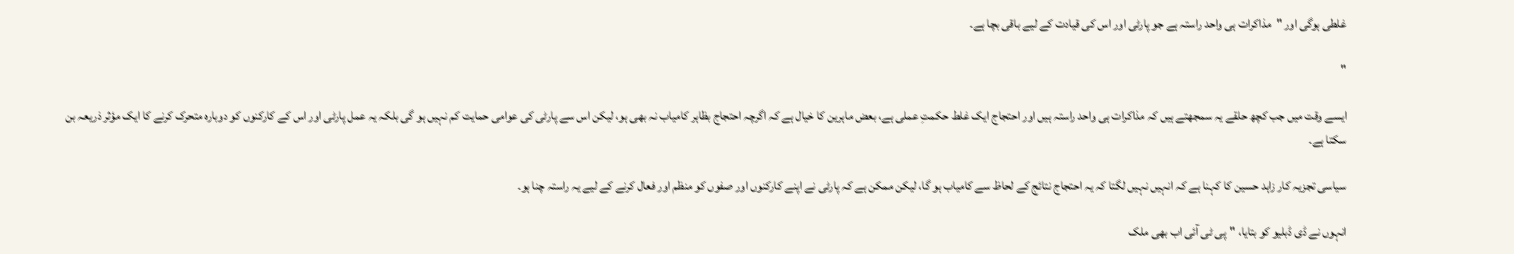غلطی ہوگی اور "مذاکرات ہی واحد راستہ ہے جو پارٹی اور اس کی قیادت کے لیے باقی بچا ہے۔

"

ایسے وقت میں جب کچھ حلقے یہ سمجھتے ہیں کہ مذاکرات ہی واحد راستہ ہیں اور احتجاج ایک غلط حکمتِ عملی ہے، بعض ماہرین کا خیال ہے کہ اگرچہ احتجاج بظاہر کامیاب نہ بھی ہو، لیکن اس سے پارٹی کی عوامی حمایت کم نہیں ہو گی بلکہ یہ عمل پارٹی اور اس کے کارکنوں کو دوبارہ متحرک کرنے کا ایک مؤثر ذریعہ بن سکتا ہے۔

سیاسی تجزیہ کار زاہد حسین کا کہنا ہے کہ انہیں نہیں لگتا کہ یہ احتجاج نتائج کے لحاظ سے کامیاب ہو گا، لیکن ممکن ہے کہ پارٹی نے اپنے کارکنوں اور صفوں کو منظم اور فعال کرنے کے لیے یہ راستہ چنا ہو۔

انہوں نے ڈی ڈبلیو کو بتایا، "پی ٹی آئی اب بھی ملک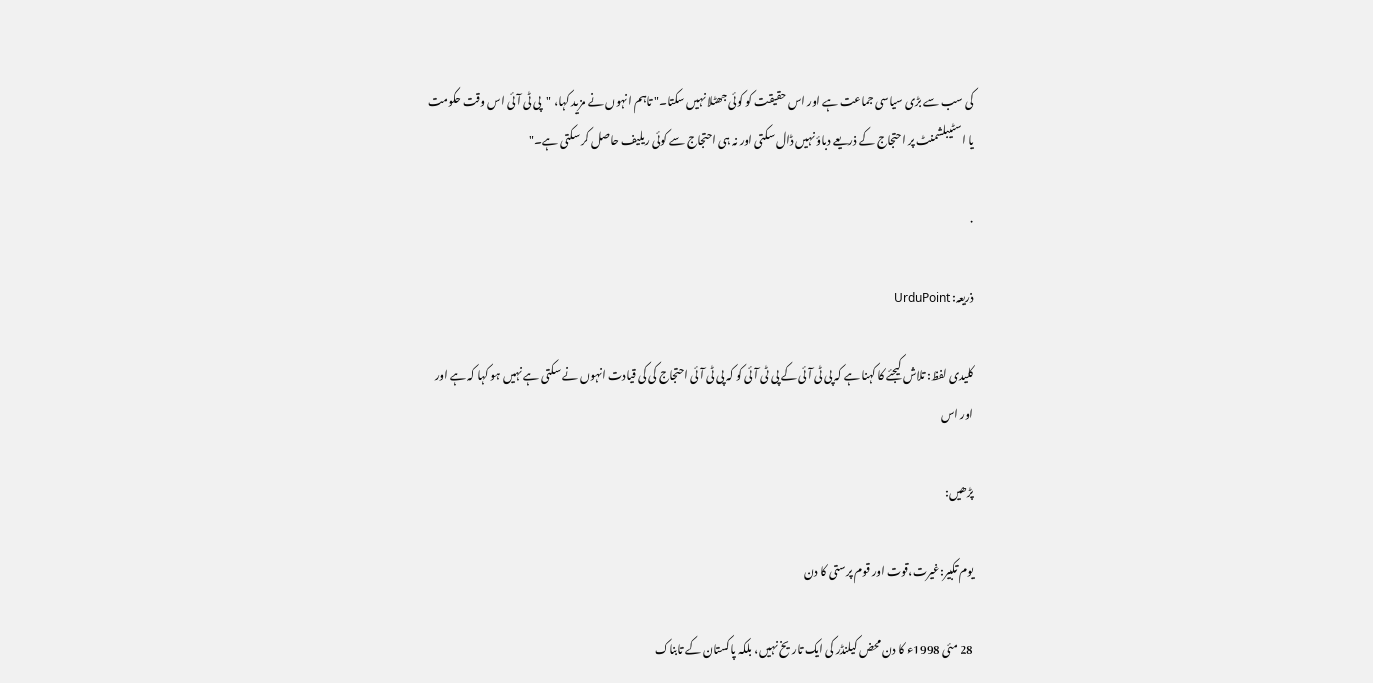کی سب سے بڑی سیاسی جماعت ہے اور اس حقیقت کو کوئی جھٹلا نہیں سکتا۔" تاہم انہوں نے مزید کہا، "پی ٹی آئی اس وقت حکومت یا اسٹیبلشمنٹ پر احتجاج کے ذریعے دباؤ نہیں ڈال سکتی اور نہ ہی احتجاج سے کوئی ریلیف حاصل کر سکتی ہے۔"

.

ذریعہ: UrduPoint

کلیدی لفظ: تلاش کیجئے کا کہنا ہے کہ پی ٹی آئی کے پی ٹی آئی کو کہ پی ٹی آئی احتجاج کی کی قیادت انہوں نے سکتی ہے نہیں ہو کہا کہ ہے اور اور اس

پڑھیں:

یوم تکبیر:غیرت،قوت اور قوم پرستی کا دن

28 مئی 1998ء کا دن محض کیلنڈر کی ایک تاریخ نہیں، بلکہ پاکستان کے تابناک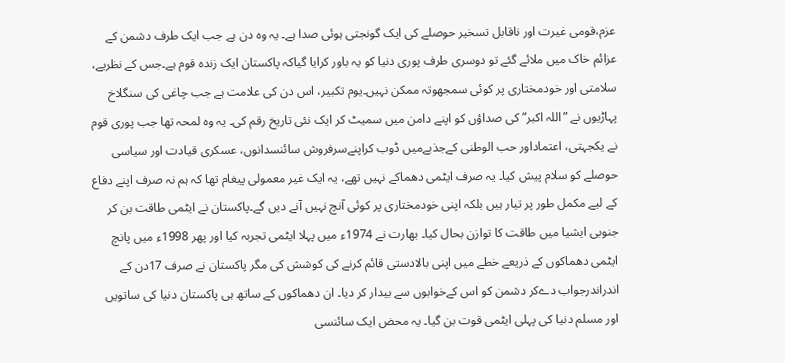عزم،قومی غیرت اور ناقابل تسخیر حوصلے کی ایک گونجتی ہوئی صدا ہے۔ یہ وہ دن ہے جب ایک طرف دشمن کے عزائم خاک میں ملائے گئے تو دوسری طرف پوری دنیا کو یہ باور کرایا گیاکہ پاکستان ایک زندہ قوم ہے۔جس کے نظریے، سلامتی اور خودمختاری پر کوئی سمجھوتہ ممکن نہیں۔یوم تکبیر، اس دن کی علامت ہے جب چاغی کی سنگلاخ پہاڑیوں نے ”اللہ اکبر” کی صداؤں کو اپنے دامن میں سمیٹ کر ایک نئی تاریخ رقم کی۔ یہ وہ لمحہ تھا جب پوری قوم نے یکجہتی، اعتماداور حب الوطنی کےجذبےمیں ڈوب کراپنےسرفروش سائنسدانوں، عسکری قیادت اور سیاسی حوصلے کو سلام پیش کیا۔ یہ صرف ایٹمی دھماکے نہیں تھے، یہ ایک غیر معمولی پیغام تھا کہ ہم نہ صرف اپنے دفاع کے لیے مکمل طور پر تیار ہیں بلکہ اپنی خودمختاری پر کوئی آنچ نہیں آنے دیں گے۔پاکستان نے ایٹمی طاقت بن کر جنوبی ایشیا میں طاقت کا توازن بحال کیا۔ بھارت نے 1974ء میں پہلا ایٹمی تجربہ کیا اور پھر 1998ء میں پانچ ایٹمی دھماکوں کے ذریعے خطے میں اپنی بالادستی قائم کرنے کی کوشش کی مگر پاکستان نے صرف 17دن کے اندراندرجواب دےکر دشمن کو اس کےخوابوں سے بیدار کر دیا۔ ان دھماکوں کے ساتھ ہی پاکستان دنیا کی ساتویں اور مسلم دنیا کی پہلی ایٹمی قوت بن گیا۔ یہ محض ایک سائنسی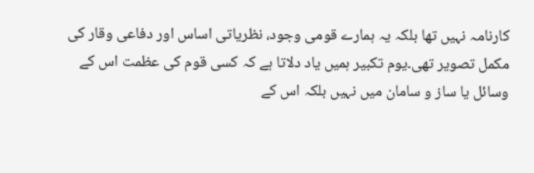کارنامہ نہیں تھا بلکہ یہ ہمارے قومی وجود، نظریاتی اساس اور دفاعی وقار کی مکمل تصویر تھی۔یوم تکبیر ہمیں یاد دلاتا ہے کہ کسی قوم کی عظمت اس کے وسائل یا ساز و سامان میں نہیں بلکہ اس کے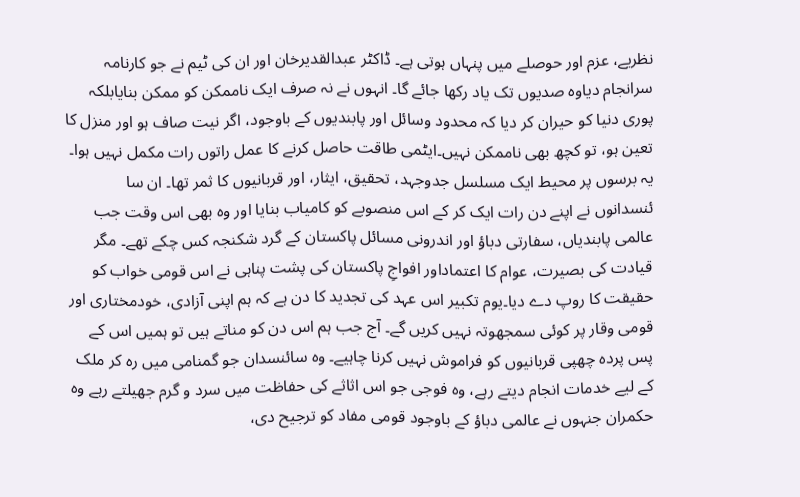نظریے، عزم اور حوصلے میں پنہاں ہوتی ہے۔ ڈاکٹر عبدالقدیرخان اور ان کی ٹیم نے جو کارنامہ سرانجام دیاوہ صدیوں تک یاد رکھا جائے گا۔ انہوں نے نہ صرف ایک ناممکن کو ممکن بنایابلکہ پوری دنیا کو حیران کر دیا کہ محدود وسائل اور پابندیوں کے باوجود، اگر نیت صاف ہو اور منزل کا تعین ہو، تو کچھ بھی ناممکن نہیں۔ایٹمی طاقت حاصل کرنے کا عمل راتوں رات مکمل نہیں ہوا۔ یہ برسوں پر محیط ایک مسلسل جدوجہد، تحقیق، ایثار، اور قربانیوں کا ثمر تھا۔ ان سا ئنسدانوں نے اپنے دن رات ایک کر کے اس منصوبے کو کامیاب بنایا اور وہ بھی اس وقت جب عالمی پابندیاں، سفارتی دباؤ اور اندرونی مسائل پاکستان کے گرد شکنجہ کس چکے تھے۔ مگر قیادت کی بصیرت، عوام کا اعتماداور افواجِ پاکستان کی پشت پناہی نے اس قومی خواب کو حقیقت کا روپ دے دیا۔یوم تکبیر اس عہد کی تجدید کا دن ہے کہ ہم اپنی آزادی، خودمختاری اور قومی وقار پر کوئی سمجھوتہ نہیں کریں گے۔ آج جب ہم اس دن کو مناتے ہیں تو ہمیں اس کے پس پردہ چھپی قربانیوں کو فراموش نہیں کرنا چاہیے۔ وہ سائنسدان جو گمنامی میں رہ کر ملک کے لیے خدمات انجام دیتے رہے، وہ فوجی جو اس اثاثے کی حفاظت میں سرد و گرم جھیلتے رہے وہ حکمران جنہوں نے عالمی دباؤ کے باوجود قومی مفاد کو ترجیح دی،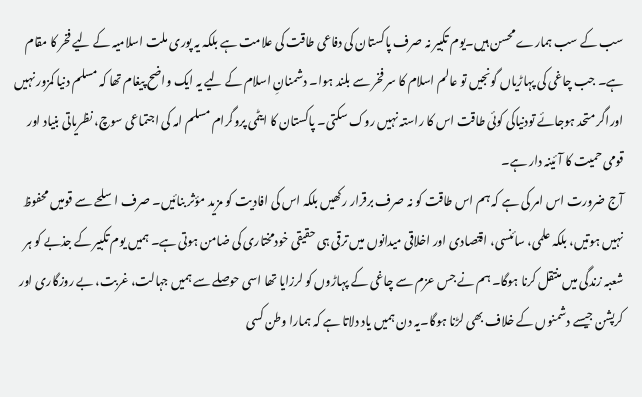سب کے سب ہمارے محسن ہیں۔یوم تکبیر نہ صرف پاکستان کی دفاعی طاقت کی علامت ہے بلکہ یہ پوری ملت اسلامیہ کے لیے فخر کا مقام ہے۔ جب چاغی کی پہاڑیاں گونجیں تو عالم اسلام کا سر فخر سے بلند ہوا۔ دشمنانِ اسلام کے لیے یہ ایک واضح پیغام تھا کہ مسلم دنیا کمزور نہیں اوراگر متحد ہوجائے تودنیاکی کوئی طاقت اس کا راستہ نہیں روک سکتی۔ پاکستان کا ایٹمی پروگرام مسلم امہ کی اجتماعی سوچ، نظریاتی بنیاد اور قومی حمیت کا آئینہ دار ہے۔
آج ضرورت اس امر کی ہے کہ ہم اس طاقت کو نہ صرف برقرار رکھیں بلکہ اس کی افادیت کو مزید مؤثر بنائیں۔ صرف اسلحے سے قومیں محفوظ نہیں ہوتیں، بلکہ علمی، سائنسی، اقتصادی اور اخلاقی میدانوں میں ترقی ہی حقیقی خودمختاری کی ضامن ہوتی ہے۔ ہمیں یوم تکبیر کے جذبے کو ہر شعبہ زندگی میں منتقل کرنا ہوگا۔ ہم نے جس عزم سے چاغی کے پہاڑوں کو لرزایا تھا اسی حوصلے سے ہمیں جہالت، غربت، بے روزگاری اور کرپشن جیسے دشمنوں کے خلاف بھی لڑنا ہوگا۔یہ دن ہمیں یاد دلاتا ہے کہ ہمارا وطن کسی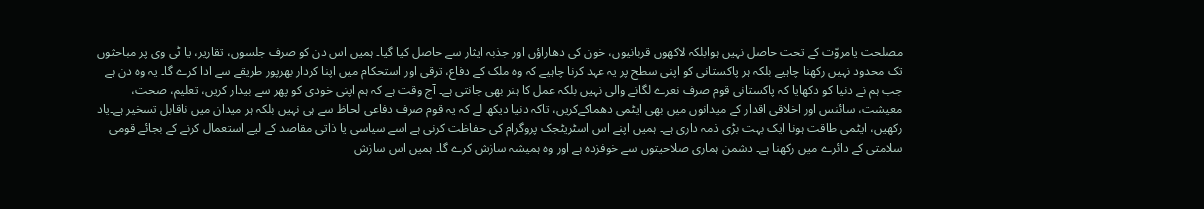مصلحت یامروّت کے تحت حاصل نہیں ہوابلکہ لاکھوں قربانیوں، خون کی دھاراؤں اور جذبہ ایثار سے حاصل کیا گیا۔ ہمیں اس دن کو صرف جلسوں، تقاریر، یا ٹی وی پر مباحثوں تک محدود نہیں رکھنا چاہیے بلکہ ہر پاکستانی کو اپنی سطح پر یہ عہد کرنا چاہیے کہ وہ ملک کے دفاع، ترقی اور استحکام میں اپنا کردار بھرپور طریقے سے ادا کرے گا۔ یہ وہ دن ہے جب ہم نے دنیا کو دکھایا کہ پاکستانی قوم صرف نعرے لگانے والی نہیں بلکہ عمل کا ہنر بھی جانتی ہے۔ آج وقت ہے کہ ہم اپنی خودی کو پھر سے بیدار کریں، تعلیم، صحت، معیشت، سائنس اور اخلاقی اقدار کے میدانوں میں بھی ایٹمی دھماکےکریں، تاکہ دنیا دیکھ لے کہ یہ قوم صرف دفاعی لحاظ سے ہی نہیں بلکہ ہر میدان میں ناقابل تسخیر ہے۔یاد رکھیں، ایٹمی طاقت ہونا ایک بہت بڑی ذمہ داری ہے۔ ہمیں اپنے اس اسٹریٹجک پروگرام کی حفاظت کرنی ہے اسے سیاسی یا ذاتی مقاصد کے لیے استعمال کرنے کے بجائے قومی سلامتی کے دائرے میں رکھنا ہے۔ دشمن ہماری صلاحیتوں سے خوفزدہ ہے اور وہ ہمیشہ سازش کرے گا۔ ہمیں اس سازش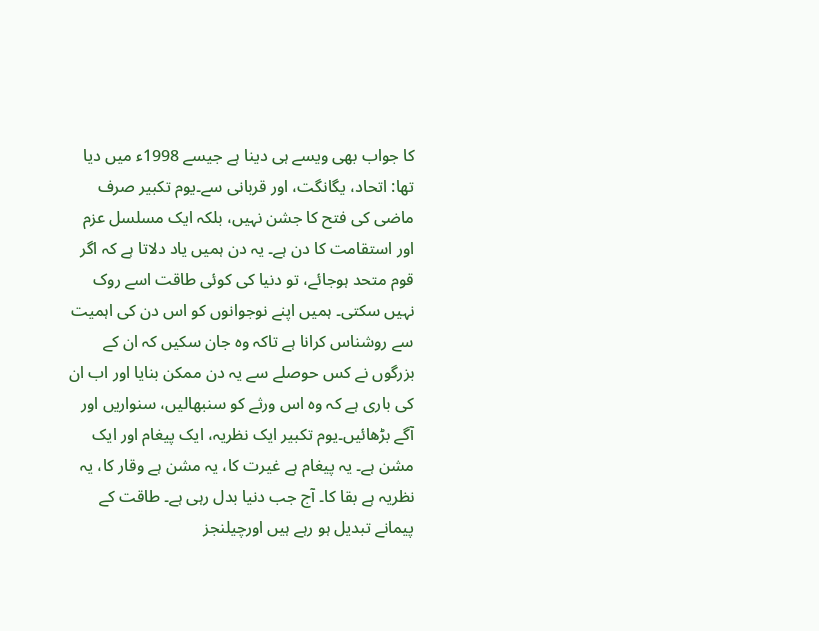کا جواب بھی ویسے ہی دینا ہے جیسے 1998ء میں دیا تھا: اتحاد، یگانگت، اور قربانی سے۔یوم تکبیر صرف ماضی کی فتح کا جشن نہیں، بلکہ ایک مسلسل عزم اور استقامت کا دن ہے۔ یہ دن ہمیں یاد دلاتا ہے کہ اگر قوم متحد ہوجائے، تو دنیا کی کوئی طاقت اسے روک نہیں سکتی۔ ہمیں اپنے نوجوانوں کو اس دن کی اہمیت سے روشناس کرانا ہے تاکہ وہ جان سکیں کہ ان کے بزرگوں نے کس حوصلے سے یہ دن ممکن بنایا اور اب ان کی باری ہے کہ وہ اس ورثے کو سنبھالیں، سنواریں اور آگے بڑھائیں۔یوم تکبیر ایک نظریہ، ایک پیغام اور ایک مشن ہے۔ یہ پیغام ہے غیرت کا، یہ مشن ہے وقار کا، یہ نظریہ ہے بقا کا۔ آج جب دنیا بدل رہی ہے۔ طاقت کے پیمانے تبدیل ہو رہے ہیں اورچیلنجز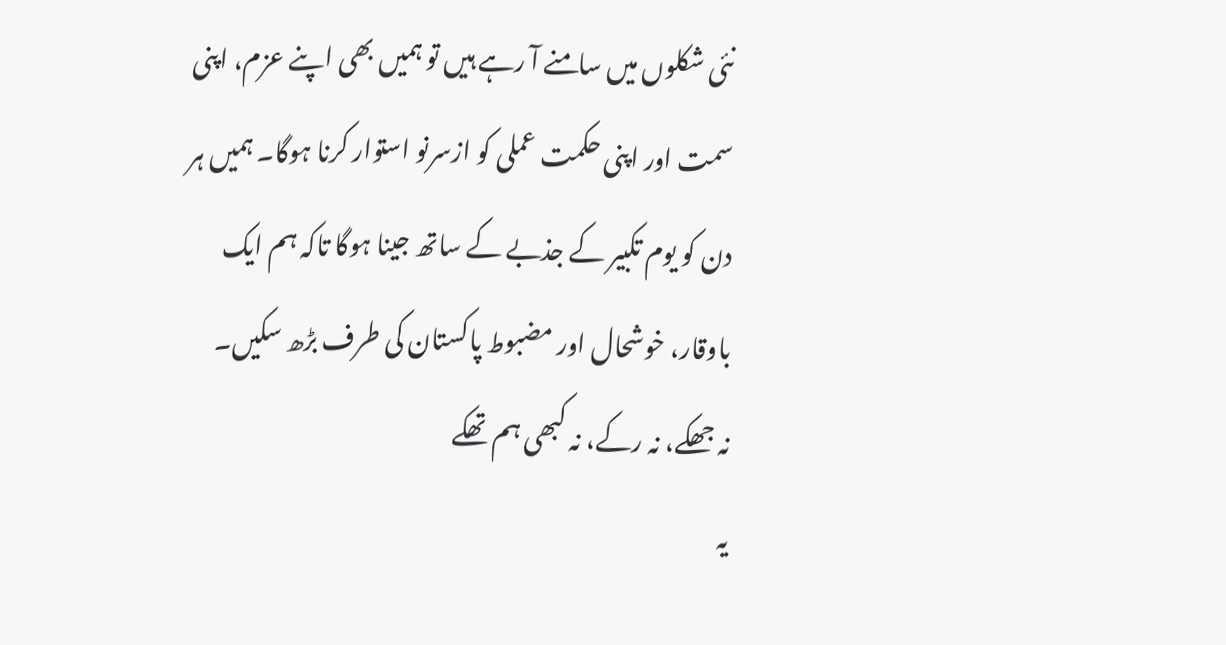نئی شکلوں میں سامنے آ رہے ہیں تو ہمیں بھی اپنے عزم، اپنی سمت اور اپنی حکمت عملی کو ازسرنو استوار کرنا ہوگا۔ ہمیں ہر دن کو یوم تکبیر کے جذبے کے ساتھ جینا ہوگا تاکہ ہم ایک باوقار، خوشحال اور مضبوط پاکستان کی طرف بڑھ سکیں۔
نہ جھکے، نہ رکے، نہ کبھی ہم تھکے
یہ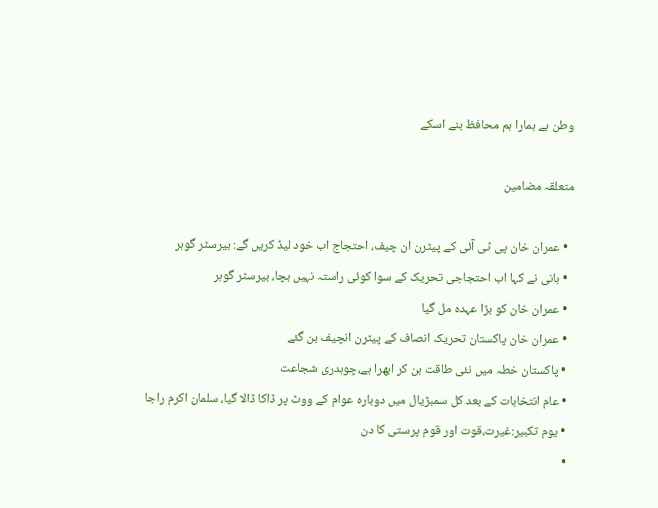وطن ہے ہمارا ہم محافظ بنے اسکے

متعلقہ مضامین

  • عمران خان پی ٹی آئی کے پیٹرن ان چیف، احتجاج اب خود لیڈ کریں گے: بیرسٹر گوہر
  • بانی نے کہا اب احتجاجی تحریک کے سوا کوئی راستہ نہیں بچا، بیرسٹر گوہر
  • عمران خان کو بڑا عہدہ مل گیا
  • عمران خان پاکستان تحریک انصاف کے پیٹرن انچیف بن گئے
  • پاکستان خطہ میں نئی طاقت بن کر ابھرا ہے،چوہدری شجاعت
  • عام انتخابات کے بعد کل سمبڑیال میں دوبارہ عوام کے ووٹ پر ڈاکا ڈالا گیا، سلمان اکرم راجا
  • یوم تکبیر:غیرت،قوت اور قوم پرستی کا دن
  •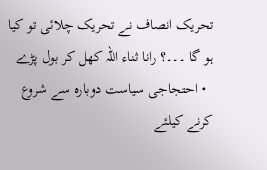تحریک انصاف نے تحریک چلائی تو کیا ہو گا ۔۔۔؟ رانا ثناء اللہ کھل کر بول پڑے
  • احتجاجی سیاست دوبارہ سے شروع کرنے کیلئے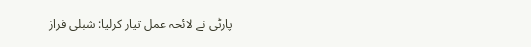پارٹی نے لائحہ عمل تیار کرلیا: شبلی فراز